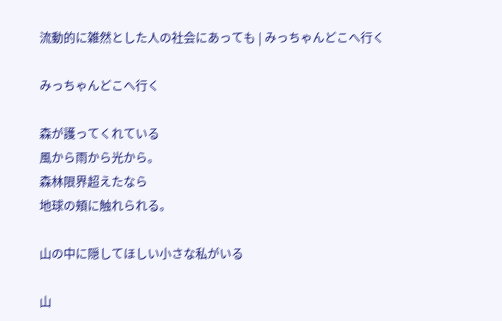流動的に雑然とした人の社会にあっても | みっちゃんどこへ行く

みっちゃんどこへ行く

森が護ってくれている
風から雨から光から。
森林限界超えたなら
地球の頬に触れられる。

山の中に隠してほしい小さな私がいる

山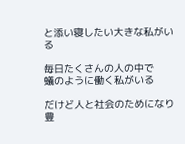と添い寝したい大きな私がいる

毎日たくさんの人の中で
蟻のように働く私がいる

だけど人と社会のためになり
豊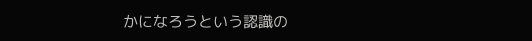かになろうという認識の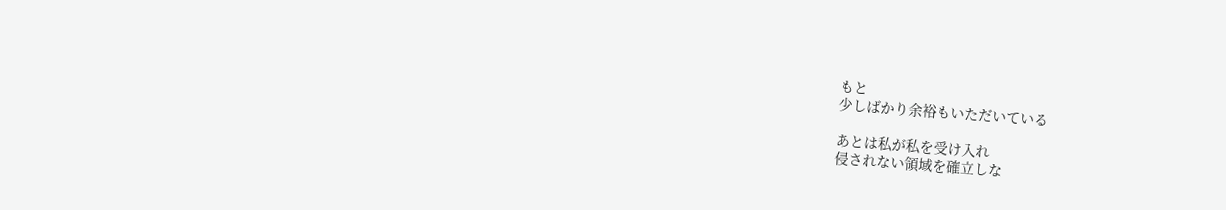もと
少しばかり余裕もいただいている

あとは私が私を受け入れ
侵されない領域を確立しな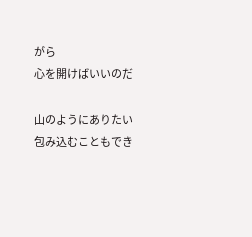がら
心を開けばいいのだ

山のようにありたい
包み込むこともでき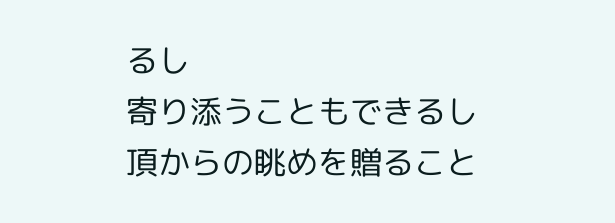るし
寄り添うこともできるし
頂からの眺めを贈ること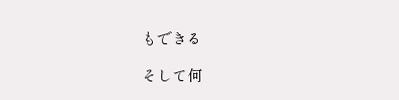もできる

そして何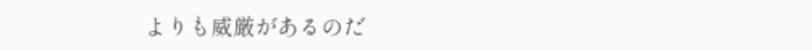よりも威厳があるのだ